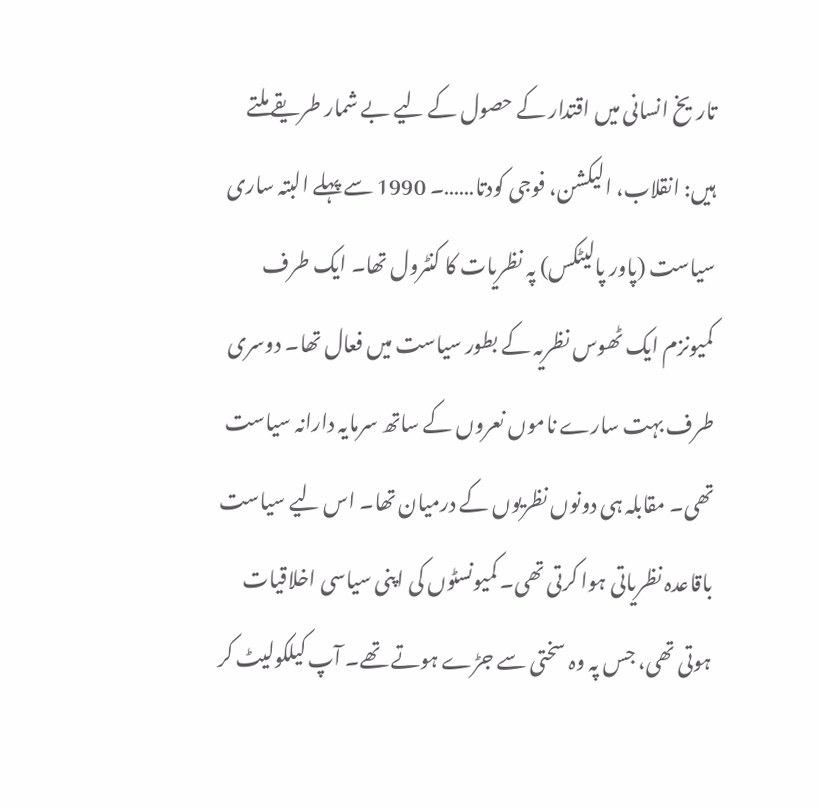تاریخ انسانی میں اقتدار کے حصول کے لیے بے شمار طریقے ملتے ہیں: انقلاب، الیکشن، فوجی کودتا……۔ 1990 سے پہلے البتہ ساری سیاست (پاور پالیٹکس) پہ نظریات کا کنٹرول تھا۔ ایک طرف کمیونزم ایک ٹھوس نظریہ کے بطور سیاست میں فعال تھا۔ دوسری طرف بہت سارے ناموں نعروں کے ساتھ سرمایہ دارانہ سیاست تھی۔ مقابلہ ہی دونوں نظریوں کے درمیان تھا۔ اس لیے سیاست باقاعدہ نظریاتی ہوا کرتی تھی۔ کمیونسٹوں کی اپنی سیاسی اخلاقیات ہوتی تھی، جس پہ وہ سختی سے جڑے ہوتے تھے۔ آپ کیلکولیٹ کر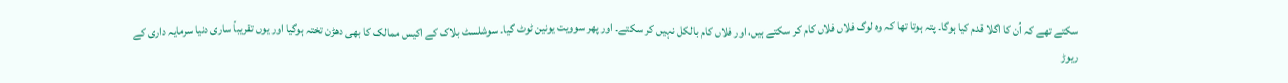سکتے تھے کہ اُن کا اگلا قدم کیا ہوگا۔ پتہ ہوتا تھا کہ وہ لوگ فلاں فلاں کام کر سکتے ہیں، اور فلاں کام بالکل نہیں کر سکتے۔ اور پھر سوویت یونین ٹوٹ گیا۔ سوشلسٹ بلاک کے اکیس ممالک کا بھی دھڑن تختہ ہوگیا اور یوں تقریباً ساری دنیا سرمایہ داری کے ریوڑ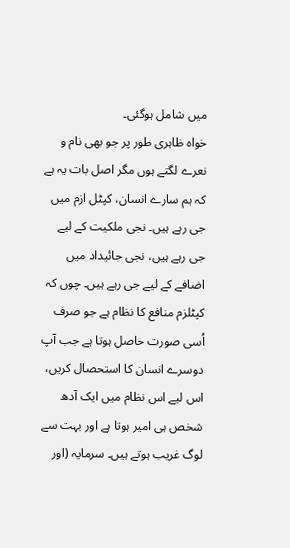میں شامل ہوگئی۔
خواہ ظاہری طور پر جو بھی نام و نعرے لگتے ہوں مگر اصل بات یہ ہے کہ ہم سارے انسان، کپٹل ازم میں جی رہے ہیں۔ نجی ملکیت کے لیے جی رہے ہیں، نجی جائیداد میں اضافے کے لیے جی رہے ہیں۔ چوں کہ کپٹلزم منافع کا نظام ہے جو صرف اُسی صورت حاصل ہوتا ہے جب آپ دوسرے انسان کا استحصال کریں، اس لیے اس نظام میں ایک آدھ شخص ہی امیر ہوتا ہے اور بہت سے لوگ غریب ہوتے ہیں۔ سرمایہ (اور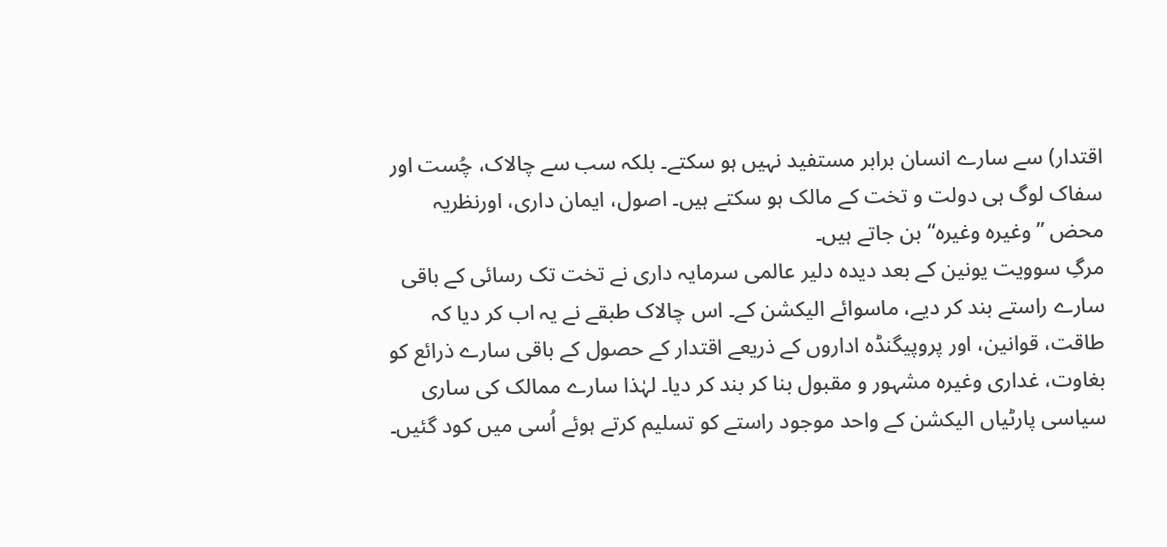اقتدار) سے سارے انسان برابر مستفید نہیں ہو سکتے۔ بلکہ سب سے چالاک، چُست اور سفاک لوگ ہی دولت و تخت کے مالک ہو سکتے ہیں۔ اصول، ایمان داری، اورنظریہ محض ”وغیرہ وغیرہ“ بن جاتے ہیں۔
مرگِ سوویت یونین کے بعد دیدہ دلیر عالمی سرمایہ داری نے تخت تک رسائی کے باقی سارے راستے بند کر دیے، ماسوائے الیکشن کے۔ اس چالاک طبقے نے یہ اب کر دیا کہ طاقت، قوانین، اور پروپیگنڈہ اداروں کے ذریعے اقتدار کے حصول کے باقی سارے ذرائع کو بغاوت، غداری وغیرہ مشہور و مقبول بنا کر بند کر دیا۔ لہٰذا سارے ممالک کی ساری سیاسی پارٹیاں الیکشن کے واحد موجود راستے کو تسلیم کرتے ہوئے اُسی میں کود گئیں۔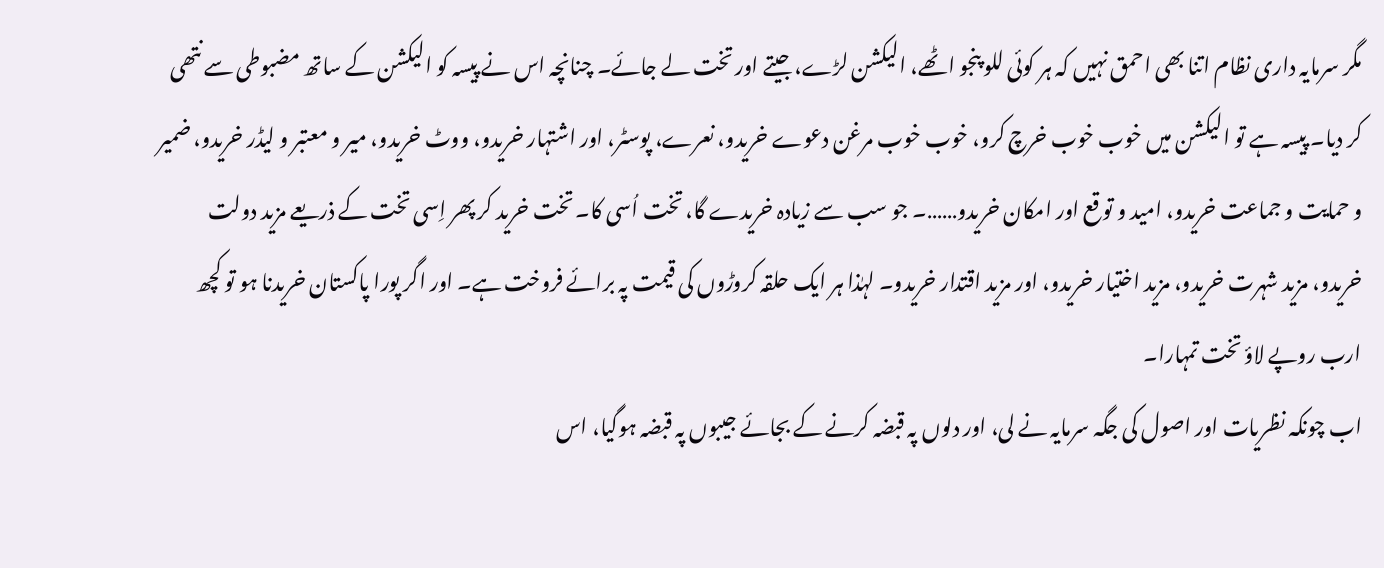مگر سرمایہ داری نظام اتنا بھی احمق نہیں کہ ہر کوئی للو پنجو اٹھے، الیکشن لڑے، جیتے اور تخت لے جائے۔ چنانچہ اس نے پیسہ کو الیکشن کے ساتھ مضبوطی سے نتھی کر دیا۔ پیسہ ہے تو الیکشن میں خوب خوب خرچ کرو، خوب خوب مرغن دعوے خریدو، نعرے، پوسٹر، اور اشتہار خریدو، ووٹ خریدو، میر و معتبر و لیڈر خریدو، ضمیر و حمایت و جماعت خریدو، امید و توقع اور امکان خریدو……۔ جو سب سے زیادہ خریدے گا، تخت اُسی کا۔ تخت خرید کر پھر اِسی تخت کے ذریعے مزید دولت خریدو، مزید شہرت خریدو، مزید اختیار خریدو، اور مزید اقتدار خریدو۔ لہٰذا ہر ایک حلقہ کروڑوں کی قیمت پہ برائے فروخت ہے۔ اور اگر پورا پاکستان خریدنا ہو تو کچھ ارب روپے لاؤ تخت تمہارا۔
اب چونکہ نظریات اور اصول کی جگہ سرمایہ نے لی، اور دلوں پہ قبضہ کرنے کے بجائے جیبوں پہ قبضہ ہوگیا، اس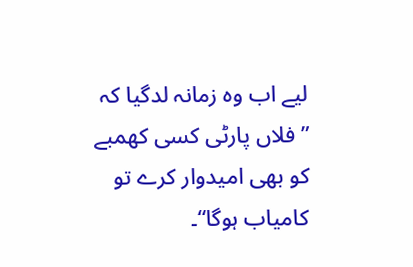لیے اب وہ زمانہ لدگیا کہ ”فلاں پارٹی کسی کھمبے کو بھی امیدوار کرے تو کامیاب ہوگا“۔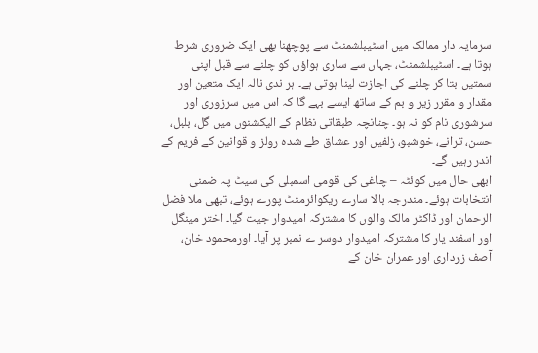سرمایہ دار ممالک میں اسٹیبلشمنٹ سے پوچھنا بھی ایک ضروری شرط ہوتا ہے۔ اسٹیبلشمنٹ، جہاں سے ساری ہواؤں کو چلنے سے قبل اپنی سمتیں بتا کر چلنے کی اجازت لینا ہوتی ہے۔ ہر ندی نالہ ایک متعین اور مقدار و مقرر زیر و بم کے ساتھ ایسے بہے گا کہ اس میں سرزوری اور سرشوری نام کو نہ ہو۔ چنانچہ طبقاتی نظام کے الیکشنوں میں گل، بلبل، حسن، ترانے، خوشبو، زلفیں اور عشاق طے شدہ رولز و قوانین کے فریم کے اندر رہیں گے۔
ابھی حال میں کوئٹہ – چاغی کی قومی اسمبلی کی سیٹ پہ ضمنی انتخابات ہوئے۔ مندرجہ بالا سارے ریکوائرمنٹ پورے ہوئے، تبھی ملا فضل الرحمان اور ڈاکٹر مالک والوں کا مشترکہ امیدوار جیت گیا۔ اختر مینگل اور اسفند یار کا مشترکہ امیدوار دوسر ے نمبر پر آیا۔ اورمحمود خان، آصف زرداری اور عمران خان کے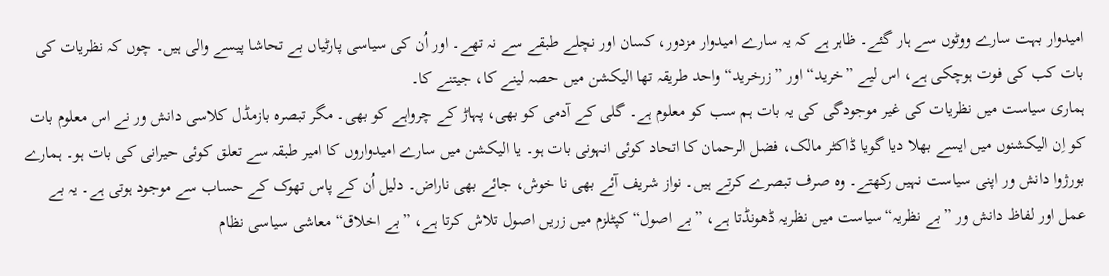امیدوار بہت سارے ووٹوں سے ہار گئے۔ ظاہر ہے کہ یہ سارے امیدوار مزدور، کسان اور نچلے طبقے سے نہ تھے۔ اور اُن کی سیاسی پارٹیاں بے تحاشا پیسے والی ہیں۔ چوں کہ نظریات کی بات کب کی فوت ہوچکی ہے، اس لیے ”خرید“ اور ”زرخرید“ واحد طریقہ تھا الیکشن میں حصہ لینے کا، جیتنے کا۔
ہماری سیاست میں نظریات کی غیر موجودگی کی یہ بات ہم سب کو معلوم ہے۔ گلی کے آدمی کو بھی، پہاڑ کے چرواہے کو بھی۔ مگر تبصرہ بازمڈل کلاسی دانش ور نے اس معلوم بات کو اِن الیکشنوں میں ایسے بھلا دیا گویا ڈاکٹر مالک، فضل الرحمان کا اتحاد کوئی انہونی بات ہو۔ یا الیکشن میں سارے امیدواروں کا امیر طبقہ سے تعلق کوئی حیرانی کی بات ہو۔ ہمارے بورژوا دانش ور اپنی سیاست نہیں رکھتے۔ وہ صرف تبصرے کرتے ہیں۔ نواز شریف آئے بھی نا خوش، جائے بھی ناراض۔ دلیل اُن کے پاس تھوک کے حساب سے موجود ہوتی ہے۔ یہ بے عمل اور لفاظ دانش ور ”بے نظریہ“سیاست میں نظریہ ڈھونڈتا ہے، ”بے اصول“ کپٹلزم میں زریں اصول تلاش کرتا ہے، ”بے اخلاق“ معاشی سیاسی نظام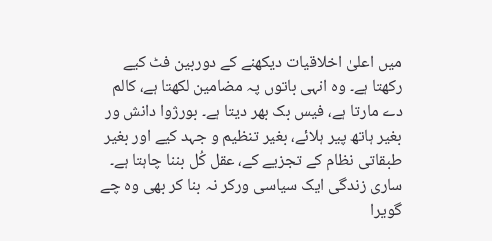میں اعلیٰ اخلاقیات دیکھنے کے دوربین فٹ کیے رکھتا ہے۔ وہ انہی باتوں پہ مضامین لکھتا ہے، کالم دے مارتا ہے، فیس بک بھر دیتا ہے۔ بورژوا دانش ور بغیر ہاتھ پیر ہلائے، بغیر تنظیم و جہد کیے اور بغیر طبقاتی نظام کے تجزیے کے، عقل کُل بننا چاہتا ہے۔ ساری زندگی ایک سیاسی ورکر نہ بنا کر بھی وہ چے گویرا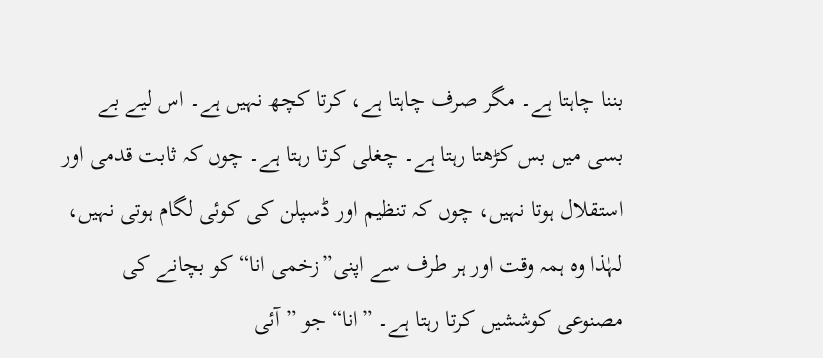بننا چاہتا ہے۔ مگر صرف چاہتا ہے، کرتا کچھ نہیں ہے۔ اس لیے بے بسی میں بس کڑھتا رہتا ہے۔ چغلی کرتا رہتا ہے۔ چوں کہ ثابت قدمی اور استقلال ہوتا نہیں، چوں کہ تنظیم اور ڈسپلن کی کوئی لگام ہوتی نہیں، لہٰذا وہ ہمہ وقت اور ہر طرف سے اپنی”زخمی انا“ کو بچانے کی مصنوعی کوششیں کرتا رہتا ہے۔ ”انا“ جو ”آئی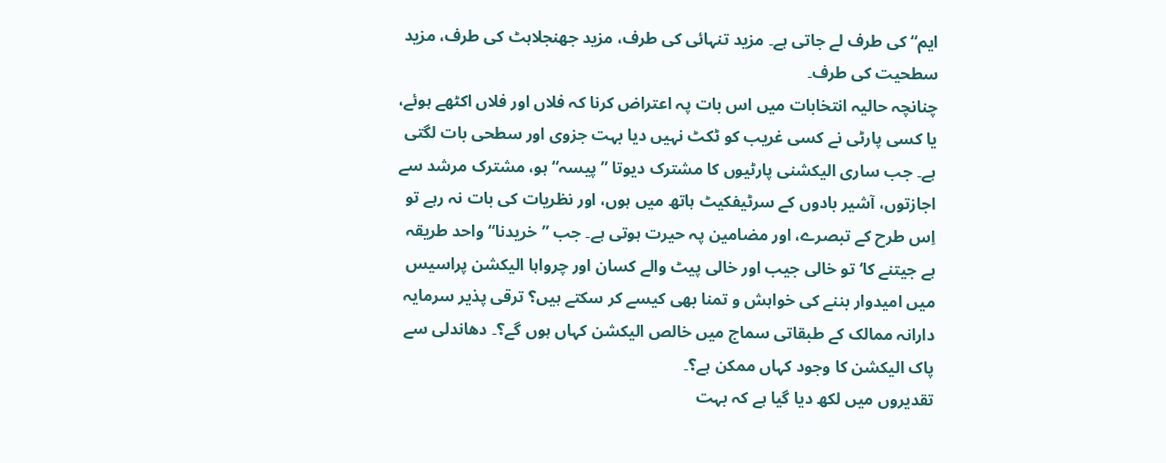ایم“ کی طرف لے جاتی ہے۔ مزید تنہائی کی طرف، مزید جھنجلاہٹ کی طرف، مزید سطحیت کی طرف۔
چنانچہ حالیہ انتخابات میں اس بات پہ اعتراض کرنا کہ فلاں اور فلاں اکٹھے ہوئے، یا کسی پارٹی نے کسی غریب کو ٹکٹ نہیں دیا بہت جزوی اور سطحی بات لگتی ہے۔ جب ساری الیکشنی پارٹیوں کا مشترک دیوتا ”پیسہ“ ہو، مشترک مرشد سے اجازتوں، آشیر بادوں کے سرٹیفکیٹ ہاتھ میں ہوں، اور نظریات کی بات نہ رہے تو اِس طرح کے تبصرے، اور مضامین پہ حیرت ہوتی ہے۔ جب ”خریدنا“ واحد طریقہ ہے جیتنے کا‘ تو خالی جیب اور خالی پیٹ والے کسان اور چرواہا الیکشن پراسیس میں امیدوار بننے کی خواہش و تمنا بھی کیسے کر سکتے ہیں؟ ترقی پذیر سرمایہ دارانہ ممالک کے طبقاتی سماج میں خالص الیکشن کہاں ہوں گے؟۔ دھاندلی سے پاک الیکشن کا وجود کہاں ممکن ہے؟۔
تقدیروں میں لکھ دیا گیا ہے کہ بہت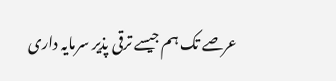عرصے تک ہم جیسے ترقی پذیر سرمایہ داری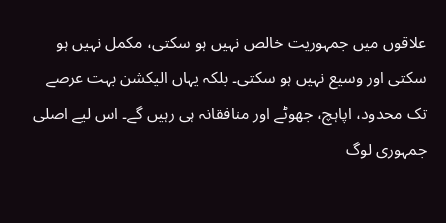علاقوں میں جمہوریت خالص نہیں ہو سکتی، مکمل نہیں ہو سکتی اور وسیع نہیں ہو سکتی۔ بلکہ یہاں الیکشن بہت عرصے تک محدود، اپاہچ، جھوٹے اور منافقانہ ہی رہیں گے۔ اس لیے اصلی جمہوری لوگ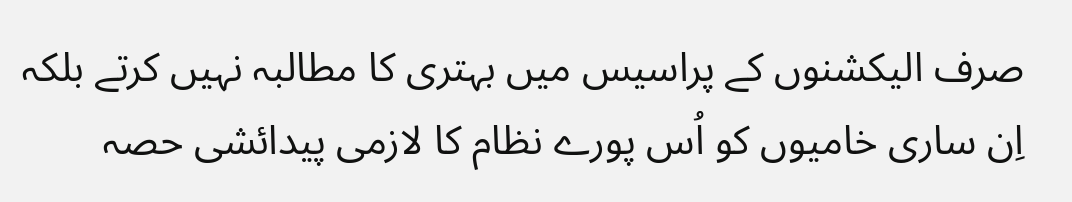صرف الیکشنوں کے پراسیس میں بہتری کا مطالبہ نہیں کرتے بلکہ اِن ساری خامیوں کو اُس پورے نظام کا لازمی پیدائشی حصہ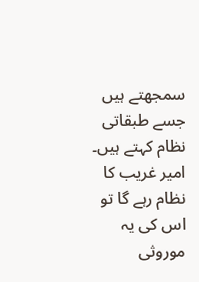سمجھتے ہیں جسے طبقاتی نظام کہتے ہیں۔
امیر غریب کا نظام رہے گا تو اس کی یہ موروثی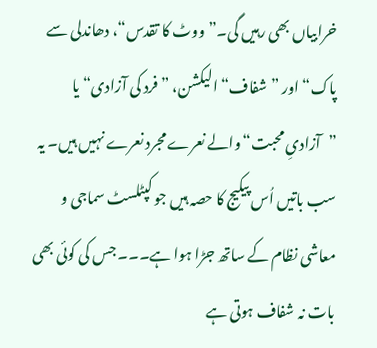خرابیاں بھی رہیں گی۔”ووٹ کا تقدس“، دھاندلی سے پاک“ اور ”شفاف“ الیکشن، ”فرد کی آزادی“ یا ”آزادیِ محبت“والے نعرے مجرد نعرے نہیں ہیں۔ یہ سب باتیں اُس پیکیج کا حصہ ہیں جو کپٹلسٹ سماجی و معاشی نظام کے ساتھ جڑا ہوا ہے۔۔۔ جس کی کوئی بھی بات نہ شفاف ہوتی ہے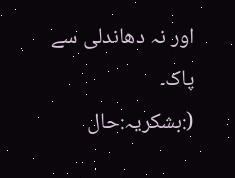اور نہ دھاندلی سے پاک۔
(:بشکریہ:حال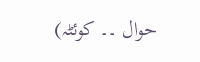حوال ۔۔ کوئٹہ)